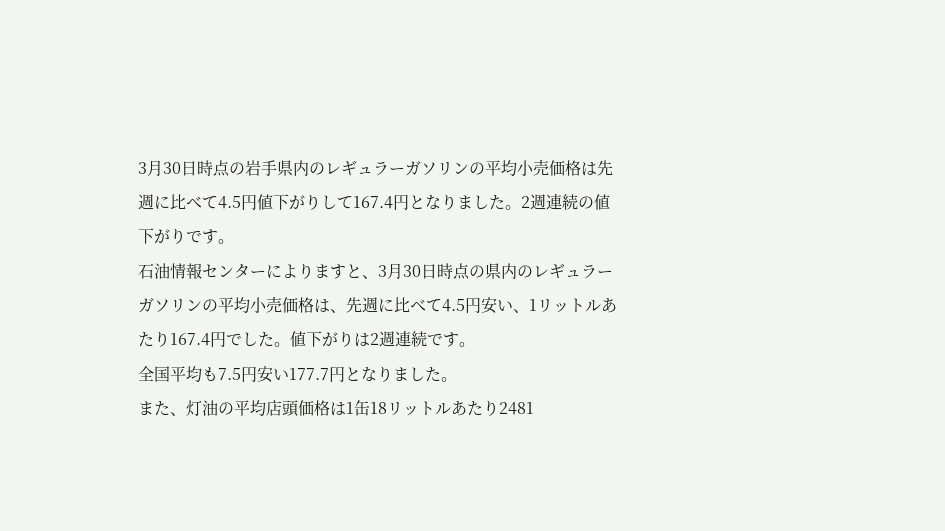3月30日時点の岩手県内のレギュラーガソリンの平均小売価格は先週に比べて4.5円値下がりして167.4円となりました。2週連続の値下がりです。
石油情報センターによりますと、3月30日時点の県内のレギュラーガソリンの平均小売価格は、先週に比べて4.5円安い、1リットルあたり167.4円でした。値下がりは2週連続です。
全国平均も7.5円安い177.7円となりました。
また、灯油の平均店頭価格は1缶18リットルあたり2481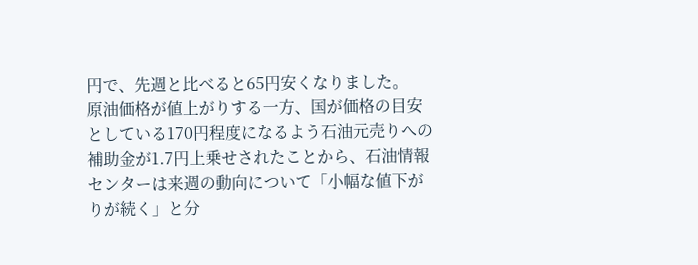円で、先週と比べると65円安くなりました。
原油価格が値上がりする一方、国が価格の目安としている170円程度になるよう石油元売りへの補助金が1.7円上乗せされたことから、石油情報センターは来週の動向について「小幅な値下がりが続く」と分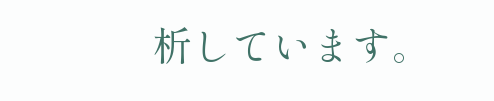析しています。